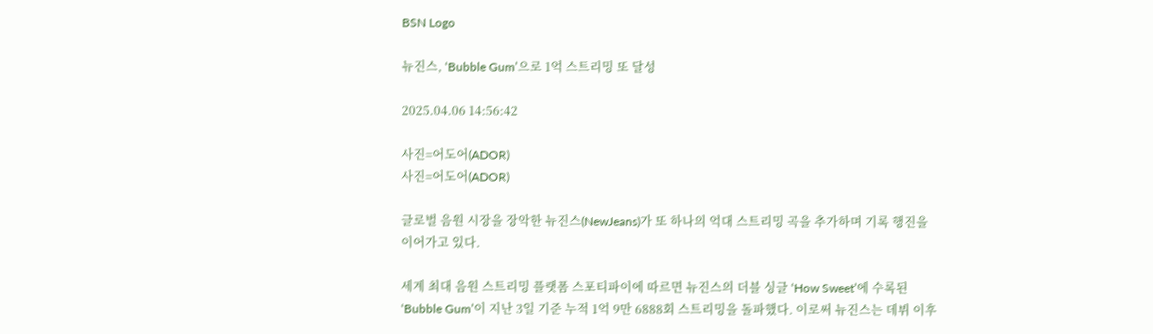BSN Logo

뉴진스, ‘Bubble Gum’으로 1억 스트리밍 또 달성

2025.04.06 14:56:42

사진=어도어(ADOR)
사진=어도어(ADOR)

글로벌 음원 시장을 장악한 뉴진스(NewJeans)가 또 하나의 억대 스트리밍 곡을 추가하며 기록 행진을 이어가고 있다.

세계 최대 음원 스트리밍 플랫폼 스포티파이에 따르면 뉴진스의 더블 싱글 ‘How Sweet’에 수록된 ‘Bubble Gum’이 지난 3일 기준 누적 1억 9만 6888회 스트리밍을 돌파했다. 이로써 뉴진스는 데뷔 이후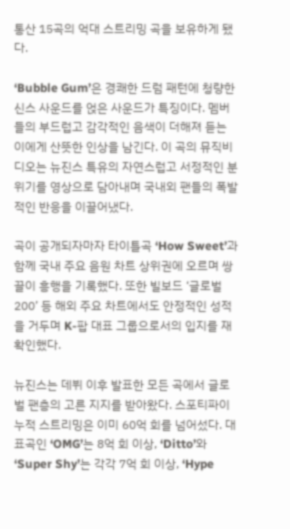통산 15곡의 억대 스트리밍 곡을 보유하게 됐다.

‘Bubble Gum’은 경쾌한 드럼 패턴에 청량한 신스 사운드를 얹은 사운드가 특징이다. 멤버들의 부드럽고 감각적인 음색이 더해져 듣는 이에게 산뜻한 인상을 남긴다. 이 곡의 뮤직비디오는 뉴진스 특유의 자연스럽고 서정적인 분위기를 영상으로 담아내며 국내외 팬들의 폭발적인 반응을 이끌어냈다.

곡이 공개되자마자 타이틀곡 ‘How Sweet’과 함께 국내 주요 음원 차트 상위권에 오르며 쌍끌이 흥행을 기록했다. 또한 빌보드 ‘글로벌 200’ 등 해외 주요 차트에서도 안정적인 성적을 거두며 K-팝 대표 그룹으로서의 입지를 재확인했다.

뉴진스는 데뷔 이후 발표한 모든 곡에서 글로벌 팬층의 고른 지지를 받아왔다. 스포티파이 누적 스트리밍은 이미 60억 회를 넘어섰다. 대표곡인 ‘OMG’는 8억 회 이상, ‘Ditto’와 ‘Super Shy’는 각각 7억 회 이상, ‘Hype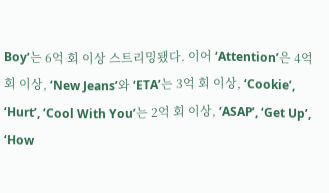Boy’는 6억 회 이상 스트리밍됐다. 이어 ‘Attention’은 4억 회 이상, ‘New Jeans’와 ‘ETA’는 3억 회 이상, ‘Cookie’, ‘Hurt’, ‘Cool With You’는 2억 회 이상, ‘ASAP’, ‘Get Up’, ‘How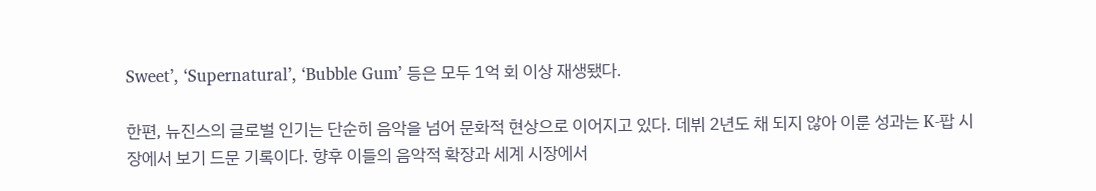Sweet’, ‘Supernatural’, ‘Bubble Gum’ 등은 모두 1억 회 이상 재생됐다.

한편, 뉴진스의 글로벌 인기는 단순히 음악을 넘어 문화적 현상으로 이어지고 있다. 데뷔 2년도 채 되지 않아 이룬 성과는 K-팝 시장에서 보기 드문 기록이다. 향후 이들의 음악적 확장과 세계 시장에서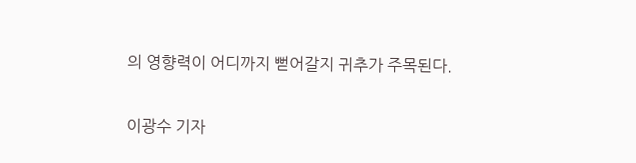의 영향력이 어디까지 뻗어갈지 귀추가 주목된다.

이광수 기자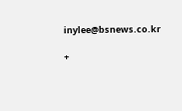inylee@bsnews.co.kr

+